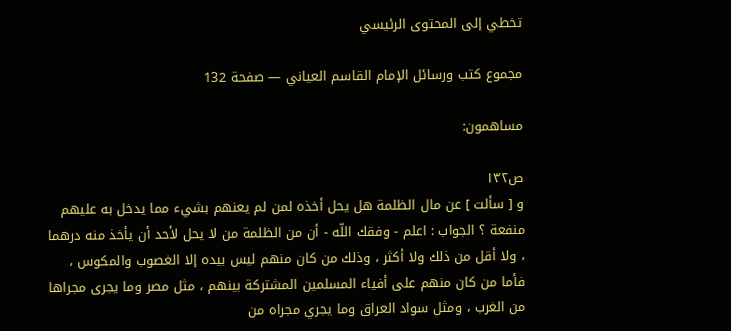تخطي إلى المحتوى الرئيسي

مجموع كتب ورسائل الإمام القاسم العياني — صفحة 132

مساهمون:

ص١٣٢
و [ سألت ] عن مال الظلمة هل يحل أخذه لمن لم يعنهم بشيء مما يدخل به عليهم منفعة ؟ الجواب : اعلم - وفقك اللّه - أن من الظلمة من لا يحل لأحد أن يأخذ منه درهما ، ولا أقل من ذلك ولا أكثر ، وذلك من كان منهم ليس بيده إلا الغصوب والمكوس ، فأما من كان منهم على أفياء المسلمين المشتركة بينهم ، مثل مصر وما يجرى مجراها من الغرب ، ومثل سواد العراق وما يجري مجراه من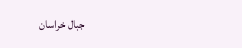جبال خراسان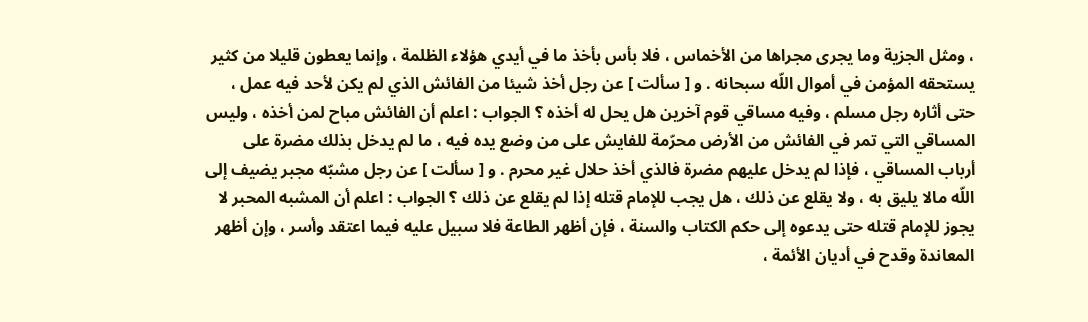، ومثل الجزية وما يجرى مجراها من الأخماس ، فلا بأس بأخذ ما في أيدي هؤلاء الظلمة ، وإنما يعطون قليلا من كثير يستحقه المؤمن في أموال اللّه سبحانه . و [ سألت ] عن رجل أخذ شيئا من الفائش الذي لم يكن لأحد فيه عمل ، حتى أثاره رجل مسلم ، وفيه مساقي قوم آخرين هل يحل له أخذه ؟ الجواب : اعلم أن الفائش مباح لمن أخذه ، وليس المساقي التي تمر في الفائش من الأرض محرّمة للفايش على من وضع يده فيه ، ما لم يدخل بذلك مضرة على أرباب المساقي ، فإذا لم يدخل عليهم مضرة فالذي أخذ حلال غير محرم . و [ سألت ] عن رجل مشبّه مجبر يضيف إلى اللّه مالا يليق به ، ولا يقلع عن ذلك ، هل يجب للإمام قتله إذا لم يقلع عن ذلك ؟ الجواب : اعلم أن المشبه المحبر لا يجوز للإمام قتله حتى يدعوه إلى حكم الكتاب والسنة ، فإن أظهر الطاعة فلا سبيل عليه فيما اعتقد وأسر ، وإن أظهر المعاندة وقدح في أديان الأئمة ،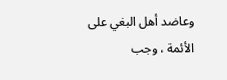وعاضد أهل البغي على الأئمة ، وجب